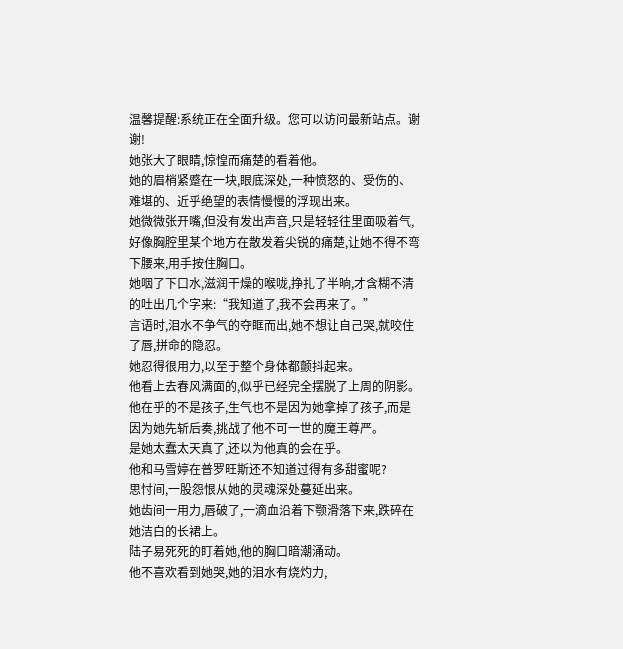温馨提醒:系统正在全面升级。您可以访问最新站点。谢谢!
她张大了眼睛,惊惶而痛楚的看着他。
她的眉梢紧蹙在一块,眼底深处,一种愤怒的、受伤的、难堪的、近乎绝望的表情慢慢的浮现出来。
她微微张开嘴,但没有发出声音,只是轻轻往里面吸着气,好像胸腔里某个地方在散发着尖锐的痛楚,让她不得不弯下腰来,用手按住胸口。
她咽了下口水,滋润干燥的喉咙,挣扎了半晌,才含糊不清的吐出几个字来:“我知道了,我不会再来了。”
言语时,泪水不争气的夺眶而出,她不想让自己哭,就咬住了唇,拼命的隐忍。
她忍得很用力,以至于整个身体都颤抖起来。
他看上去春风满面的,似乎已经完全摆脱了上周的阴影。
他在乎的不是孩子,生气也不是因为她拿掉了孩子,而是因为她先斩后奏,挑战了他不可一世的魔王尊严。
是她太蠢太天真了,还以为他真的会在乎。
他和马雪婷在普罗旺斯还不知道过得有多甜蜜呢?
思忖间,一股怨恨从她的灵魂深处蔓延出来。
她齿间一用力,唇破了,一滴血沿着下颚滑落下来,跌碎在她洁白的长裙上。
陆子易死死的盯着她,他的胸口暗潮涌动。
他不喜欢看到她哭,她的泪水有烧灼力,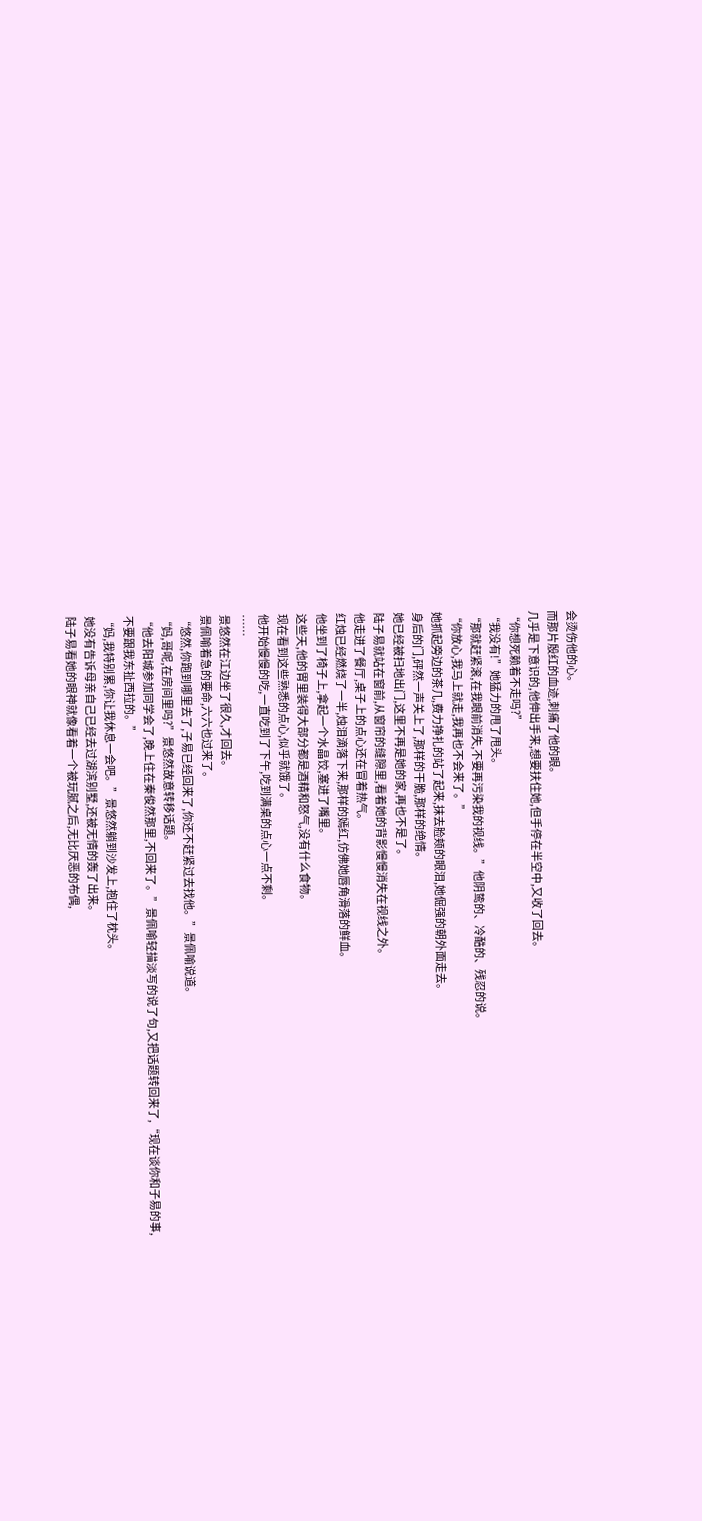会烫伤他的心。
而那片殷红的血迹,刺痛了他的眼。
几乎是下意识的,他伸出手来,想要扶住她,但手停在半空中,又收了回去。
“你想死赖着不走吗?”
“我没有!”她猛力的甩了甩头。
“那就赶紧滚,在我眼前消失,不要再污染我的视线。”他阴鸷的、冷酷的、残忍的说。
“你放心,我马上就走,我再也不会来了。”
她抓起旁边的茶几,费力挣扎的站了起来,抹去脸颊的眼泪,她倔强的朝外面走去。
身后的门,砰然一声关上了,那样的干脆,那样的绝情。
她已经被扫地出门,这里不再是她的家,再也不是了。
陆子易就站在窗前,从窗帘的缝隙里,看着她的背影慢慢消失在视线之外。
他走进了餐厅,桌子上的点心还在冒着热气。
红烛已经燃烧了一半,烛泪滴落下来,那样的嫣红,仿佛她唇角滑落的鲜血。
他坐到了椅子上,拿起一个水晶饺,塞进了嘴里。
这些天,他的胃里装得大部分都是酒精和怒气,没有什么食物。
现在看到这些熟悉的点心,似乎就饿了。
他开始慢慢的吃,一直吃到了下午,吃到满桌的点心一点不剩。
……
景悠然在江边坐了很久,才回去。
景佩喻着急的要命,六六也过来了。
“悠然,你跑到哪里去了,子易已经回来了,你还不赶紧过去找他。”景佩喻说道。
“妈,哥呢,在房间里吗?”景悠然故意转移话题。
“他去阳城参加同学会了,晚上住在秦俊然那里,不回来了。”景佩喻轻描淡写的说了句,又把话题转回来了,“现在谈你和子易的事,不要跟我东扯西拉的。”
“妈,我特别累,你让我休息一会吧。”景悠然躺到沙发上,抱住了枕头。
她没有告诉母亲自己已经去过湖滨别墅,还被无情的轰了出来。
陆子易看她的眼神就像看着一个被玩腻之后,无比厌恶的布偶,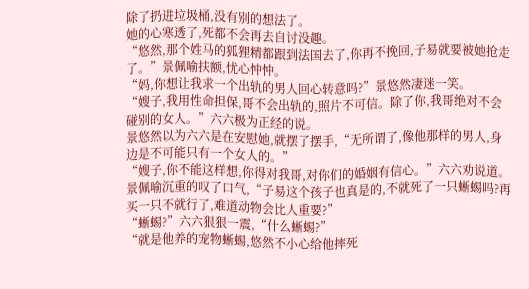除了扔进垃圾桶,没有别的想法了。
她的心寒透了,死都不会再去自讨没趣。
“悠然,那个姓马的狐狸精都跟到法国去了,你再不挽回,子易就要被她抢走了。”景佩喻扶额,忧心忡忡。
“妈,你想让我求一个出轨的男人回心转意吗?”景悠然凄迷一笑。
“嫂子,我用性命担保,哥不会出轨的,照片不可信。除了你,我哥绝对不会碰别的女人。”六六极为正经的说。
景悠然以为六六是在安慰她,就摆了摆手,“无所谓了,像他那样的男人,身边是不可能只有一个女人的。”
“嫂子,你不能这样想,你得对我哥,对你们的婚姻有信心。”六六劝说道。
景佩喻沉重的叹了口气,“子易这个孩子也真是的,不就死了一只蜥蜴吗?再买一只不就行了,难道动物会比人重要?”
“蜥蜴?”六六狠狠一震,“什么蜥蜴?”
“就是他养的宠物蜥蜴,悠然不小心给他摔死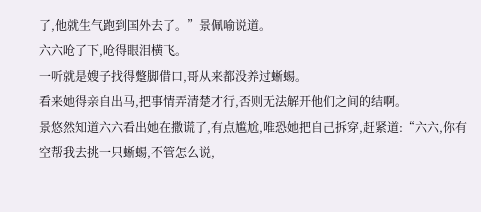了,他就生气跑到国外去了。”景佩喻说道。
六六呛了下,呛得眼泪横飞。
一听就是嫂子找得蹩脚借口,哥从来都没养过蜥蜴。
看来她得亲自出马,把事情弄清楚才行,否则无法解开他们之间的结啊。
景悠然知道六六看出她在撒谎了,有点尴尬,唯恐她把自己拆穿,赶紧道:“六六,你有空帮我去挑一只蜥蜴,不管怎么说,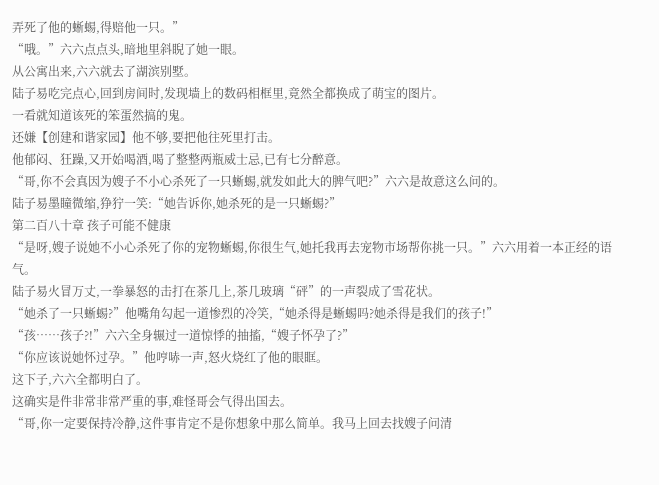弄死了他的蜥蜴,得赔他一只。”
“哦。”六六点点头,暗地里斜睨了她一眼。
从公寓出来,六六就去了湖滨别墅。
陆子易吃完点心,回到房间时,发现墙上的数码相框里,竟然全都换成了萌宝的图片。
一看就知道该死的笨蛋然搞的鬼。
还嫌【创建和谐家园】他不够,要把他往死里打击。
他郁闷、狂躁,又开始喝酒,喝了整整两瓶威士忌,已有七分醉意。
“哥,你不会真因为嫂子不小心杀死了一只蜥蜴,就发如此大的脾气吧?”六六是故意这么问的。
陆子易墨瞳微缩,狰狞一笑:“她告诉你,她杀死的是一只蜥蜴?”
第二百八十章 孩子可能不健康
“是呀,嫂子说她不小心杀死了你的宠物蜥蜴,你很生气,她托我再去宠物市场帮你挑一只。”六六用着一本正经的语气。
陆子易火冒万丈,一拳暴怒的击打在茶几上,茶几玻璃“砰”的一声裂成了雪花状。
“她杀了一只蜥蜴?”他嘴角勾起一道惨烈的冷笑,“她杀得是蜥蜴吗?她杀得是我们的孩子!”
“孩……孩子?!”六六全身辗过一道惊悸的抽搐,“嫂子怀孕了?”
“你应该说她怀过孕。”他哼哧一声,怒火烧红了他的眼眶。
这下子,六六全都明白了。
这确实是件非常非常严重的事,难怪哥会气得出国去。
“哥,你一定要保持冷静,这件事肯定不是你想象中那么简单。我马上回去找嫂子问清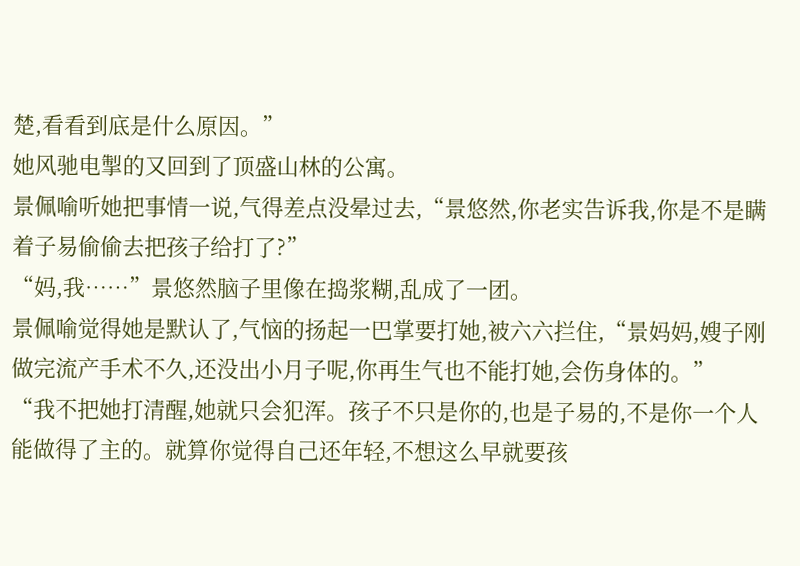楚,看看到底是什么原因。”
她风驰电掣的又回到了顶盛山林的公寓。
景佩喻听她把事情一说,气得差点没晕过去,“景悠然,你老实告诉我,你是不是瞒着子易偷偷去把孩子给打了?”
“妈,我……”景悠然脑子里像在捣浆糊,乱成了一团。
景佩喻觉得她是默认了,气恼的扬起一巴掌要打她,被六六拦住,“景妈妈,嫂子刚做完流产手术不久,还没出小月子呢,你再生气也不能打她,会伤身体的。”
“我不把她打清醒,她就只会犯浑。孩子不只是你的,也是子易的,不是你一个人能做得了主的。就算你觉得自己还年轻,不想这么早就要孩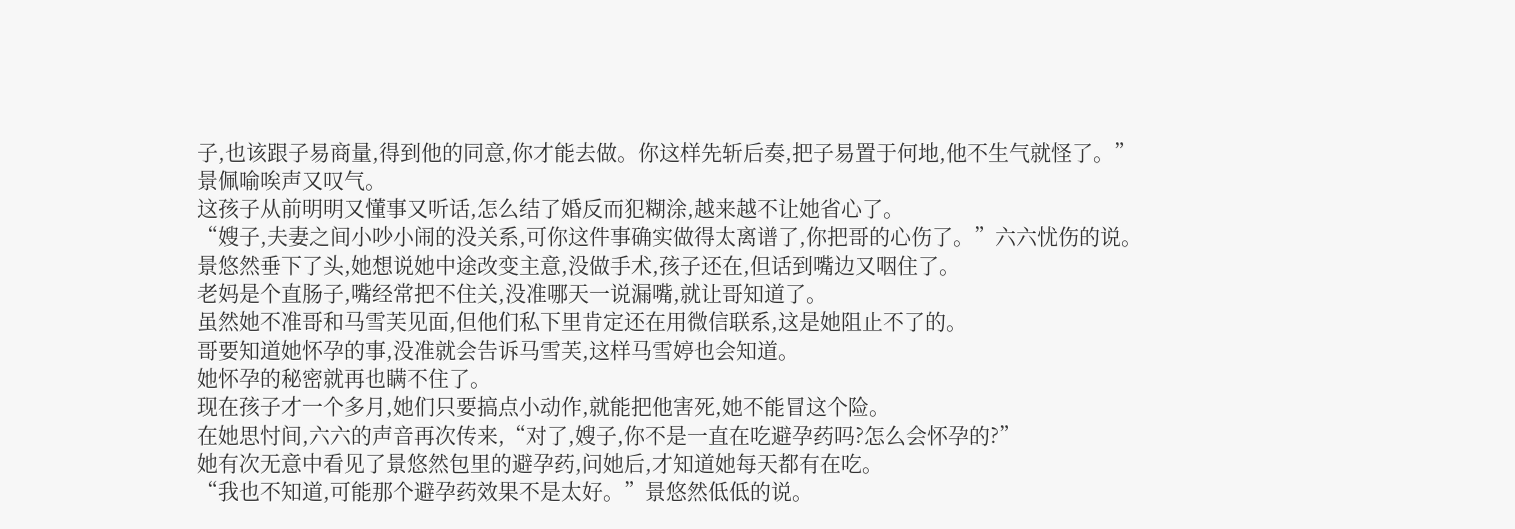子,也该跟子易商量,得到他的同意,你才能去做。你这样先斩后奏,把子易置于何地,他不生气就怪了。”
景佩喻唉声又叹气。
这孩子从前明明又懂事又听话,怎么结了婚反而犯糊涂,越来越不让她省心了。
“嫂子,夫妻之间小吵小闹的没关系,可你这件事确实做得太离谱了,你把哥的心伤了。”六六忧伤的说。
景悠然垂下了头,她想说她中途改变主意,没做手术,孩子还在,但话到嘴边又咽住了。
老妈是个直肠子,嘴经常把不住关,没准哪天一说漏嘴,就让哥知道了。
虽然她不准哥和马雪芙见面,但他们私下里肯定还在用微信联系,这是她阻止不了的。
哥要知道她怀孕的事,没准就会告诉马雪芙,这样马雪婷也会知道。
她怀孕的秘密就再也瞒不住了。
现在孩子才一个多月,她们只要搞点小动作,就能把他害死,她不能冒这个险。
在她思忖间,六六的声音再次传来,“对了,嫂子,你不是一直在吃避孕药吗?怎么会怀孕的?”
她有次无意中看见了景悠然包里的避孕药,问她后,才知道她每天都有在吃。
“我也不知道,可能那个避孕药效果不是太好。”景悠然低低的说。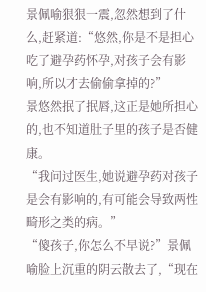景佩喻狠狠一震,忽然想到了什么,赶紧道:“悠然,你是不是担心吃了避孕药怀孕,对孩子会有影响,所以才去偷偷拿掉的?”
景悠然抿了抿唇,这正是她所担心的,也不知道肚子里的孩子是否健康。
“我问过医生,她说避孕药对孩子是会有影响的,有可能会导致两性畸形之类的病。”
“傻孩子,你怎么不早说?”景佩喻脸上沉重的阴云散去了,“现在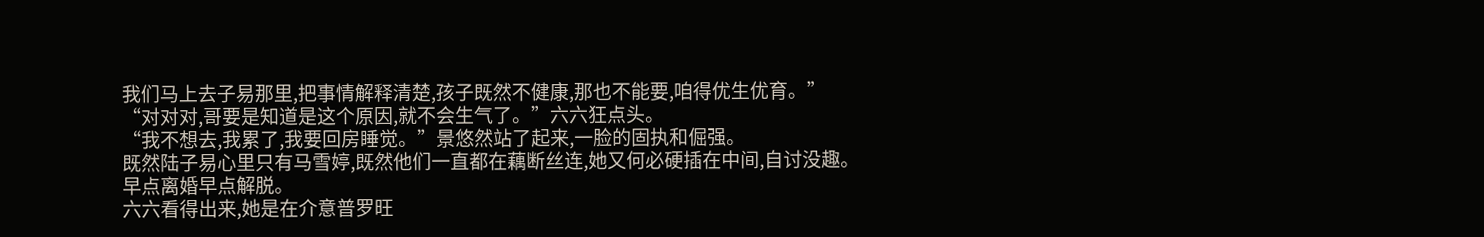我们马上去子易那里,把事情解释清楚,孩子既然不健康,那也不能要,咱得优生优育。”
“对对对,哥要是知道是这个原因,就不会生气了。”六六狂点头。
“我不想去,我累了,我要回房睡觉。”景悠然站了起来,一脸的固执和倔强。
既然陆子易心里只有马雪婷,既然他们一直都在藕断丝连,她又何必硬插在中间,自讨没趣。
早点离婚早点解脱。
六六看得出来,她是在介意普罗旺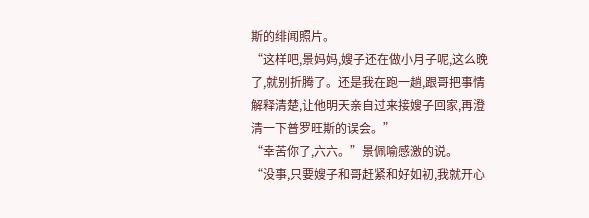斯的绯闻照片。
“这样吧,景妈妈,嫂子还在做小月子呢,这么晚了,就别折腾了。还是我在跑一趟,跟哥把事情解释清楚,让他明天亲自过来接嫂子回家,再澄清一下普罗旺斯的误会。”
“幸苦你了,六六。”景佩喻感激的说。
“没事,只要嫂子和哥赶紧和好如初,我就开心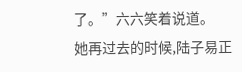了。”六六笑着说道。
她再过去的时候,陆子易正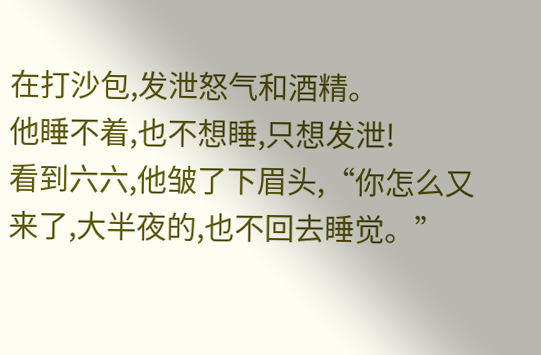在打沙包,发泄怒气和酒精。
他睡不着,也不想睡,只想发泄!
看到六六,他皱了下眉头,“你怎么又来了,大半夜的,也不回去睡觉。”